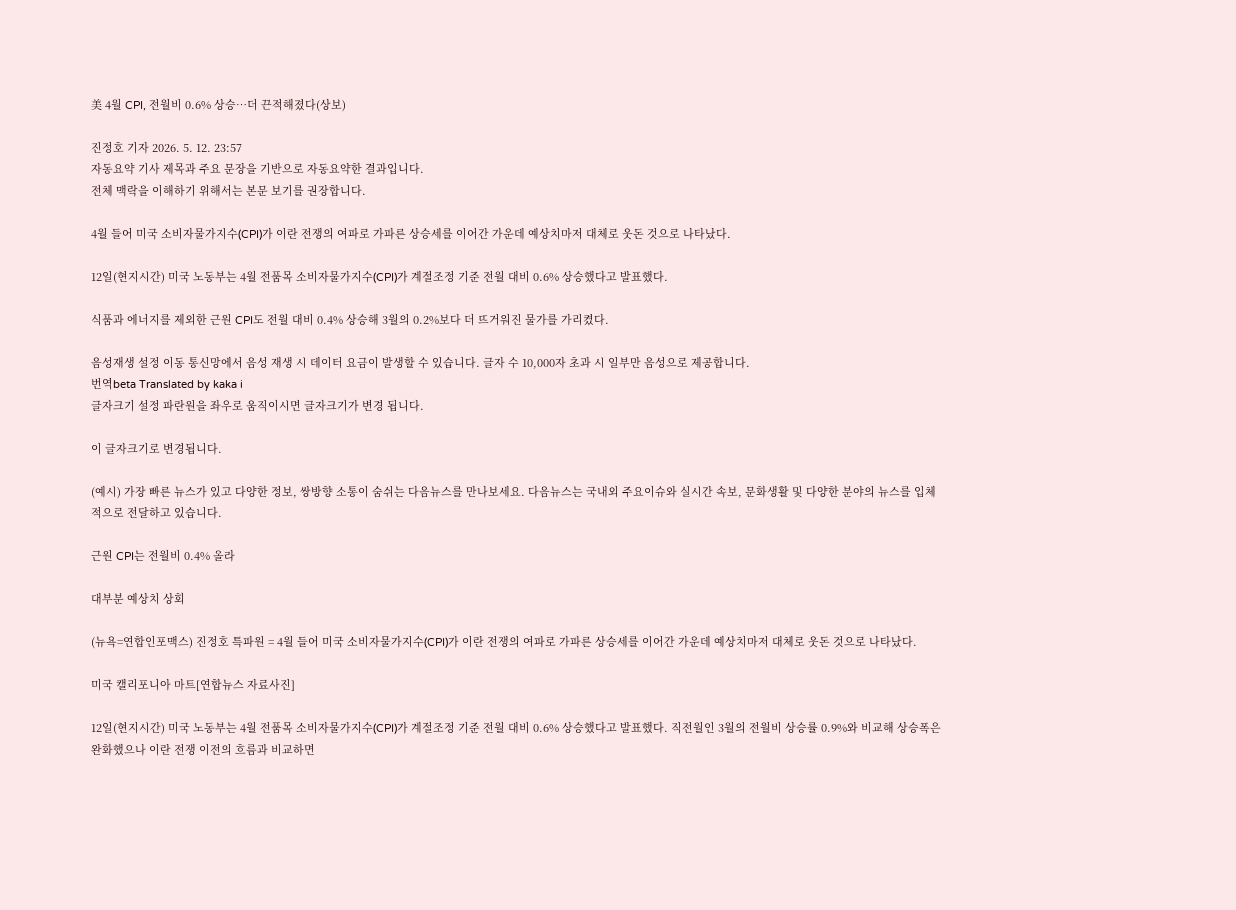美 4월 CPI, 전월비 0.6% 상승…더 끈적해졌다(상보)

진정호 기자 2026. 5. 12. 23:57
자동요약 기사 제목과 주요 문장을 기반으로 자동요약한 결과입니다.
전체 맥락을 이해하기 위해서는 본문 보기를 권장합니다.

4월 들어 미국 소비자물가지수(CPI)가 이란 전쟁의 여파로 가파른 상승세를 이어간 가운데 예상치마저 대체로 웃돈 것으로 나타났다.

12일(현지시간) 미국 노동부는 4월 전품목 소비자물가지수(CPI)가 계절조정 기준 전월 대비 0.6% 상승했다고 발표했다.

식품과 에너지를 제외한 근원 CPI도 전월 대비 0.4% 상승해 3월의 0.2%보다 더 뜨거워진 물가를 가리켰다.

음성재생 설정 이동 통신망에서 음성 재생 시 데이터 요금이 발생할 수 있습니다. 글자 수 10,000자 초과 시 일부만 음성으로 제공합니다.
번역beta Translated by kaka i
글자크기 설정 파란원을 좌우로 움직이시면 글자크기가 변경 됩니다.

이 글자크기로 변경됩니다.

(예시) 가장 빠른 뉴스가 있고 다양한 정보, 쌍방향 소통이 숨쉬는 다음뉴스를 만나보세요. 다음뉴스는 국내외 주요이슈와 실시간 속보, 문화생활 및 다양한 분야의 뉴스를 입체적으로 전달하고 있습니다.

근원 CPI는 전월비 0.4% 올라

대부분 예상치 상회

(뉴욕=연합인포맥스) 진정호 특파원 = 4월 들어 미국 소비자물가지수(CPI)가 이란 전쟁의 여파로 가파른 상승세를 이어간 가운데 예상치마저 대체로 웃돈 것으로 나타났다.

미국 캘리포니아 마트[연합뉴스 자료사진]

12일(현지시간) 미국 노동부는 4월 전품목 소비자물가지수(CPI)가 계절조정 기준 전월 대비 0.6% 상승했다고 발표했다. 직전월인 3월의 전월비 상승률 0.9%와 비교해 상승폭은 완화했으나 이란 전쟁 이전의 흐름과 비교하면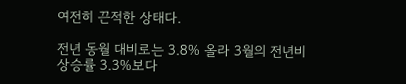여전히 끈적한 상태다.

전년 동월 대비로는 3.8% 올라 3월의 전년비 상승률 3.3%보다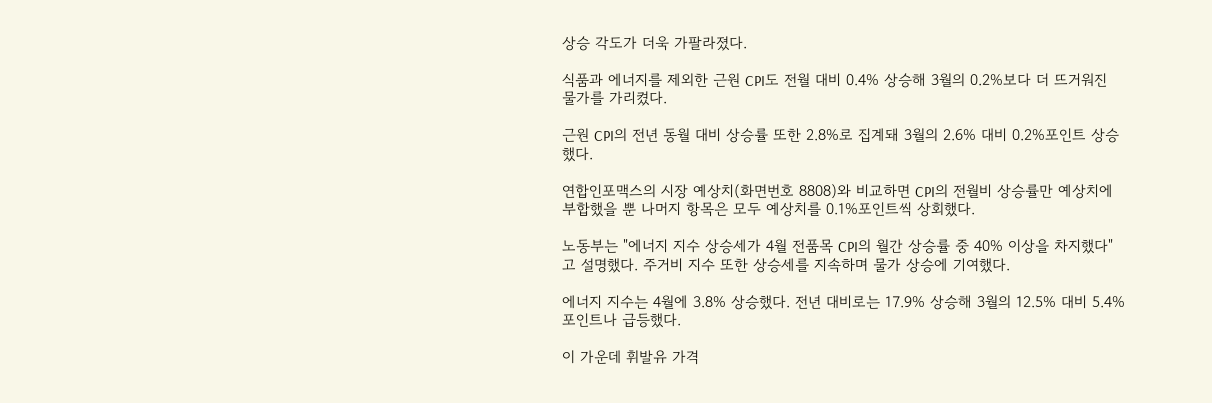상승 각도가 더욱 가팔라졌다.

식품과 에너지를 제외한 근원 CPI도 전월 대비 0.4% 상승해 3월의 0.2%보다 더 뜨거워진 물가를 가리켰다.

근원 CPI의 전년 동월 대비 상승률 또한 2.8%로 집계돼 3월의 2.6% 대비 0.2%포인트 상승했다.

연합인포맥스의 시장 예상치(화면번호 8808)와 비교하면 CPI의 전월비 상승률만 예상치에 부합했을 뿐 나머지 항목은 모두 예상치를 0.1%포인트씩 상회했다.

노동부는 "에너지 지수 상승세가 4월 전품목 CPI의 월간 상승률 중 40% 이상을 차지했다"고 설명했다. 주거비 지수 또한 상승세를 지속하며 물가 상승에 기여했다.

에너지 지수는 4월에 3.8% 상승했다. 전년 대비로는 17.9% 상승해 3월의 12.5% 대비 5.4%포인트나 급등했다.

이 가운데 휘발유 가격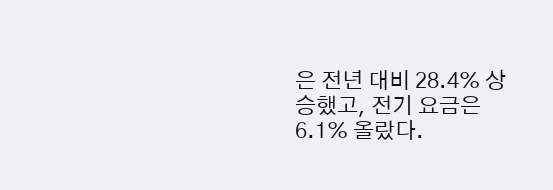은 전년 대비 28.4% 상승했고, 전기 요금은 6.1% 올랐다.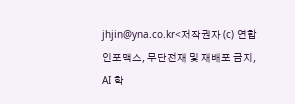jhjin@yna.co.kr<저작권자 (c) 연합인포맥스, 무단전재 및 재배포 금지, AI 학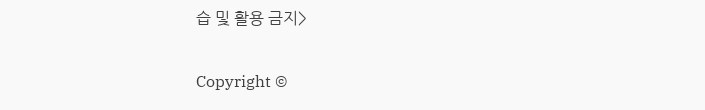습 및 활용 금지>

Copyright ©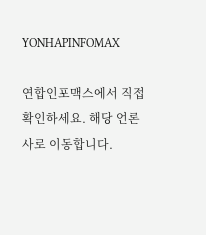YONHAPINFOMAX

연합인포맥스에서 직접 확인하세요. 해당 언론사로 이동합니다.